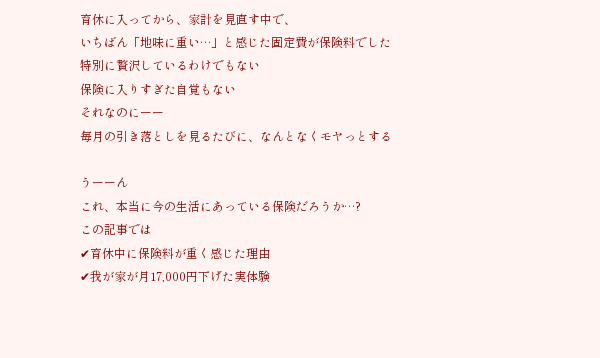育休に入ってから、家計を見直す中で、
いちばん「地味に重い…」と感じた固定費が保険料でした
特別に贅沢しているわけでもない
保険に入りすぎた自覚もない
それなのにーー
毎月の引き落としを見るたびに、なんとなくモヤっとする

うーーん
これ、本当に今の生活にあっている保険だろうか…?
この記事では
✔育休中に保険料が重く感じた理由
✔我が家が月17,000円下げた実体験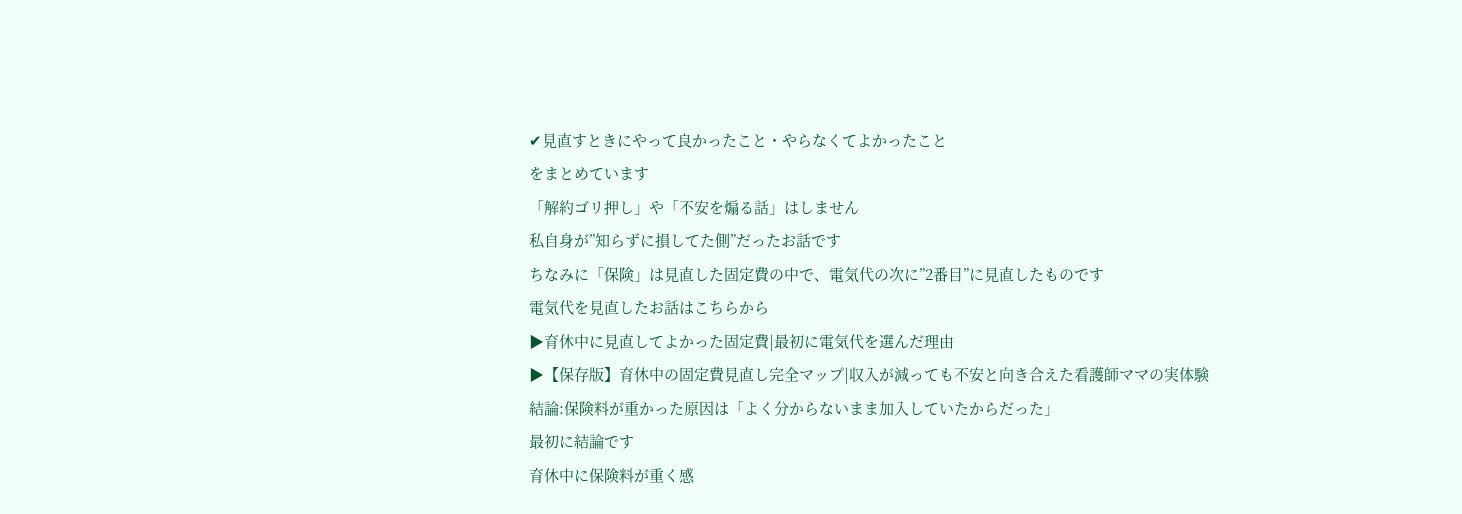✔見直すときにやって良かったこと・やらなくてよかったこと
をまとめています
「解約ゴリ押し」や「不安を煽る話」はしません
私自身が”知らずに損してた側”だったお話です
ちなみに「保険」は見直した固定費の中で、電気代の次に”2番目”に見直したものです
電気代を見直したお話はこちらから
▶育休中に見直してよかった固定費|最初に電気代を選んだ理由
▶【保存版】育休中の固定費見直し完全マップ|収入が減っても不安と向き合えた看護師ママの実体験
結論:保険料が重かった原因は「よく分からないまま加入していたからだった」
最初に結論です
育休中に保険料が重く感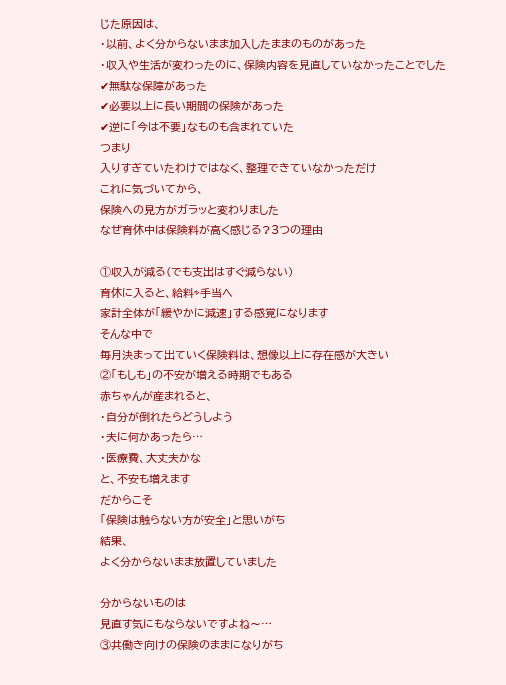じた原因は、
・以前、よく分からないまま加入したままのものがあった
・収入や生活が変わったのに、保険内容を見直していなかったことでした
✔無駄な保障があった
✔必要以上に長い期間の保険があった
✔逆に「今は不要」なものも含まれていた
つまり
入りすぎていたわけではなく、整理できていなかっただけ
これに気づいてから、
保険への見方がガラッと変わりました
なぜ育休中は保険料が高く感じる?3つの理由

①収入が減る(でも支出はすぐ減らない)
育休に入ると、給料⇨手当へ
家計全体が「緩やかに減速」する感覚になります
そんな中で
毎月決まって出ていく保険料は、想像以上に存在感が大きい
②「もしも」の不安が増える時期でもある
赤ちゃんが産まれると、
・自分が倒れたらどうしよう
・夫に何かあったら…
・医療費、大丈夫かな
と、不安も増えます
だからこそ
「保険は触らない方が安全」と思いがち
結果、
よく分からないまま放置していました

分からないものは
見直す気にもならないですよね〜…
③共働き向けの保険のままになりがち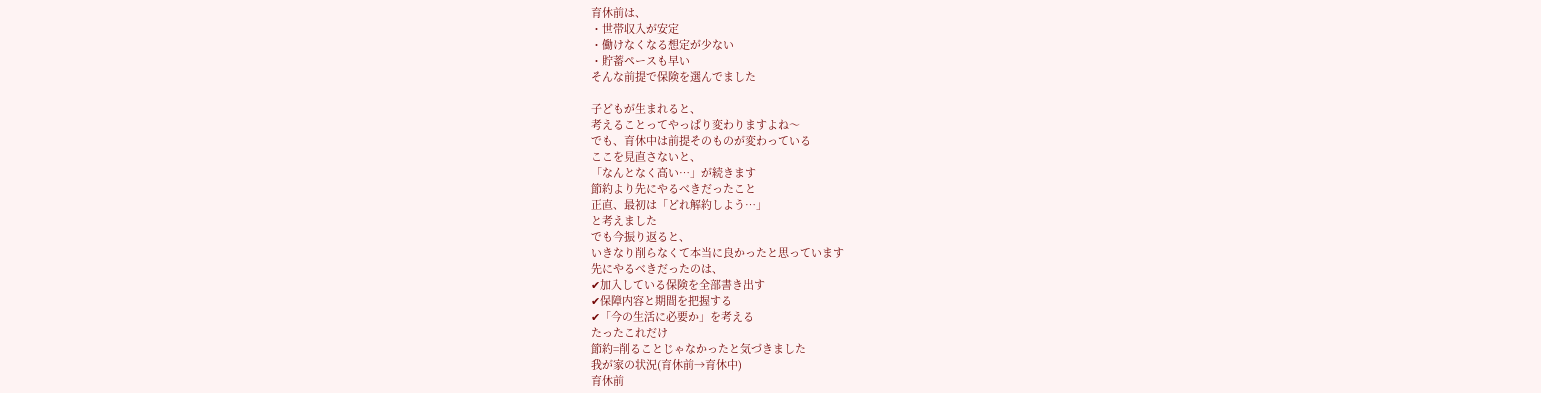育休前は、
・世帯収入が安定
・働けなくなる想定が少ない
・貯蓄ペースも早い
そんな前提で保険を選んでました

子どもが生まれると、
考えることってやっぱり変わりますよね〜
でも、育休中は前提そのものが変わっている
ここを見直さないと、
「なんとなく高い…」が続きます
節約より先にやるべきだったこと
正直、最初は「どれ解約しよう…」
と考えました
でも今振り返ると、
いきなり削らなくて本当に良かったと思っています
先にやるべきだったのは、
✔加入している保険を全部書き出す
✔保障内容と期間を把握する
✔「今の生活に必要か」を考える
たったこれだけ
節約=削ることじゃなかったと気づきました
我が家の状況(育休前→育休中)
育休前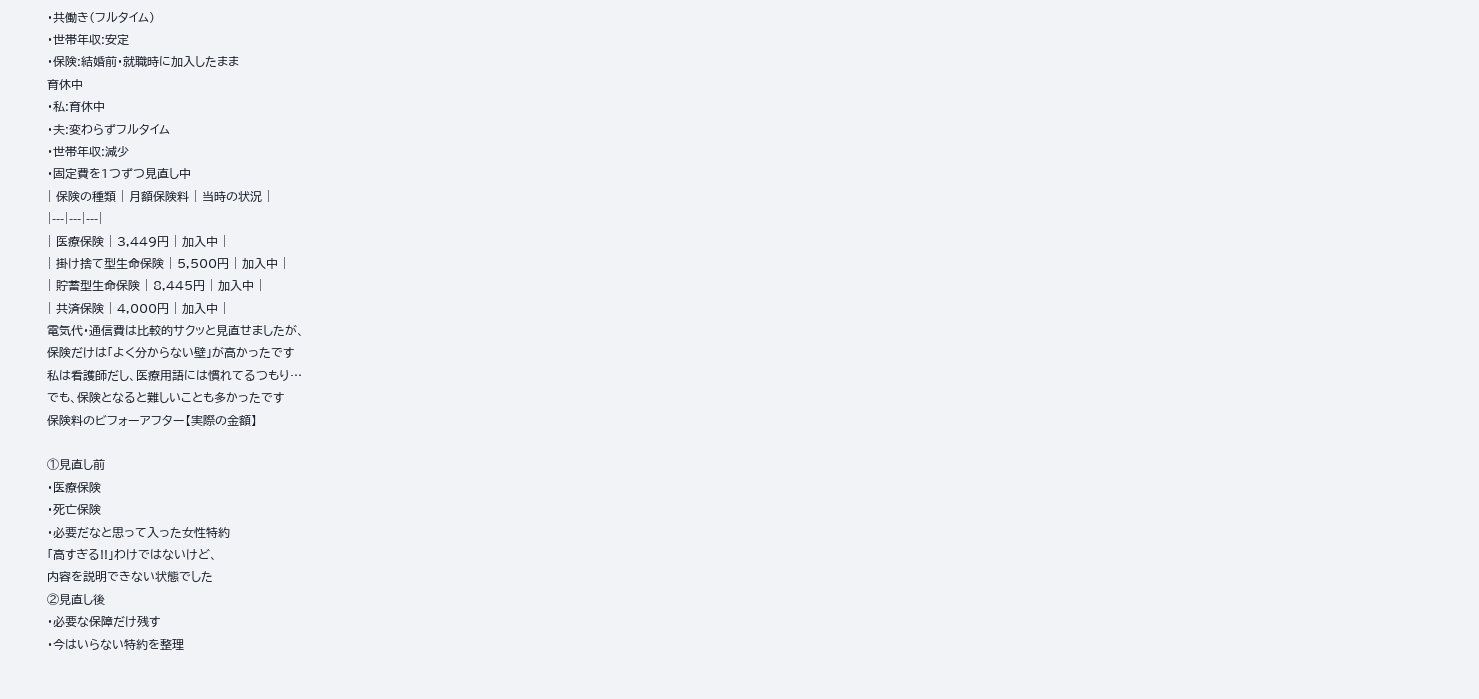・共働き(フルタイム)
・世帯年収:安定
・保険:結婚前・就職時に加入したまま
育休中
・私:育休中
・夫:変わらずフルタイム
・世帯年収:減少
・固定費を1つずつ見直し中
| 保険の種類 | 月額保険料 | 当時の状況 |
|---|---|---|
| 医療保険 | 3,449円 | 加入中 |
| 掛け捨て型生命保険 | 5,500円 | 加入中 |
| 貯蓄型生命保険 | 8,445円 | 加入中 |
| 共済保険 | 4,000円 | 加入中 |
電気代・通信費は比較的サクッと見直せましたが、
保険だけは「よく分からない壁」が高かったです
私は看護師だし、医療用語には慣れてるつもり…
でも、保険となると難しいことも多かったです
保険料のビフォーアフター【実際の金額】

①見直し前
・医療保険
・死亡保険
・必要だなと思って入った女性特約
「高すぎる!!」わけではないけど、
内容を説明できない状態でした
②見直し後
・必要な保障だけ残す
・今はいらない特約を整理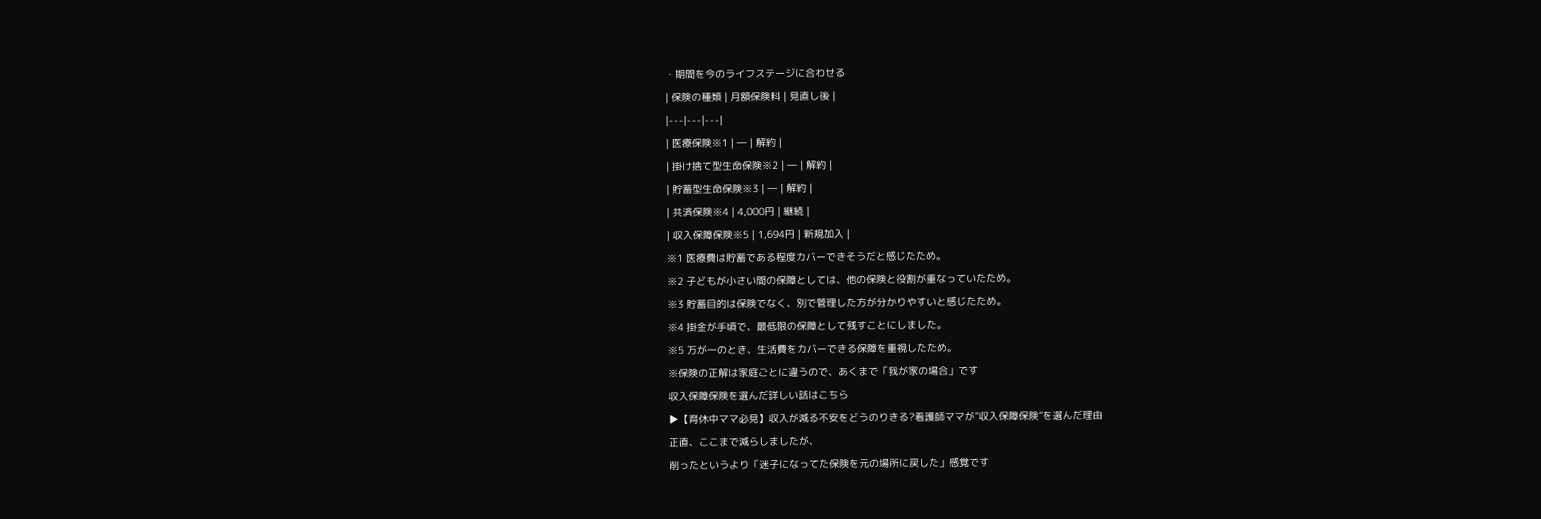・期間を今のライフステージに合わせる
| 保険の種類 | 月額保険料 | 見直し後 |
|---|---|---|
| 医療保険※1 | ― | 解約 |
| 掛け捨て型生命保険※2 | ― | 解約 |
| 貯蓄型生命保険※3 | ― | 解約 |
| 共済保険※4 | 4,000円 | 継続 |
| 収入保障保険※5 | 1,694円 | 新規加入 |
※1 医療費は貯蓄である程度カバーできそうだと感じたため。
※2 子どもが小さい間の保障としては、他の保険と役割が重なっていたため。
※3 貯蓄目的は保険でなく、別で管理した方が分かりやすいと感じたため。
※4 掛金が手頃で、最低限の保障として残すことにしました。
※5 万が一のとき、生活費をカバーできる保障を重視したため。
※保険の正解は家庭ごとに違うので、あくまで「我が家の場合」です
収入保障保険を選んだ詳しい話はこちら
▶【育休中ママ必見】収入が減る不安をどうのりきる?看護師ママが”収入保障保険”を選んだ理由
正直、ここまで減らしましたが、
削ったというより「迷子になってた保険を元の場所に戻した」感覚です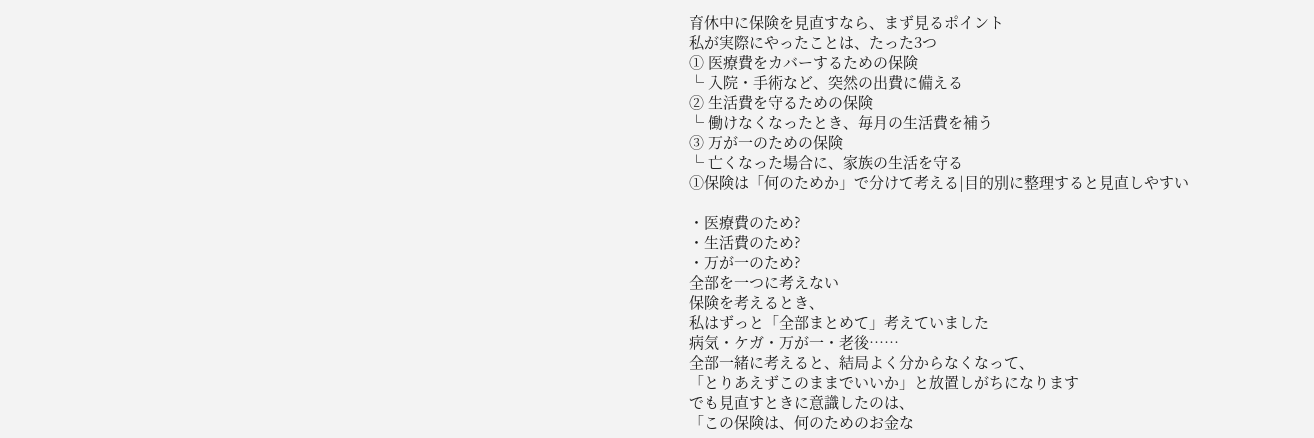育休中に保険を見直すなら、まず見るポイント
私が実際にやったことは、たった3つ
① 医療費をカバーするための保険
└ 入院・手術など、突然の出費に備える
② 生活費を守るための保険
└ 働けなくなったとき、毎月の生活費を補う
③ 万が一のための保険
└ 亡くなった場合に、家族の生活を守る
①保険は「何のためか」で分けて考える|目的別に整理すると見直しやすい

・医療費のため?
・生活費のため?
・万が一のため?
全部を一つに考えない
保険を考えるとき、
私はずっと「全部まとめて」考えていました
病気・ケガ・万が一・老後……
全部一緒に考えると、結局よく分からなくなって、
「とりあえずこのままでいいか」と放置しがちになります
でも見直すときに意識したのは、
「この保険は、何のためのお金な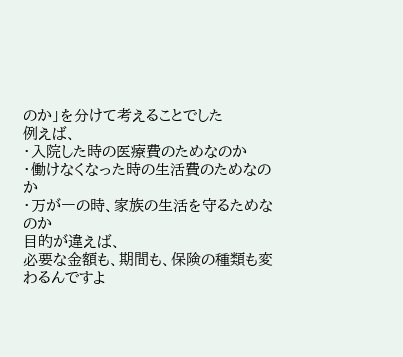のか」を分けて考えることでした
例えば、
・入院した時の医療費のためなのか
・働けなくなった時の生活費のためなのか
・万が一の時、家族の生活を守るためなのか
目的が違えば、
必要な金額も、期間も、保険の種類も変わるんですよ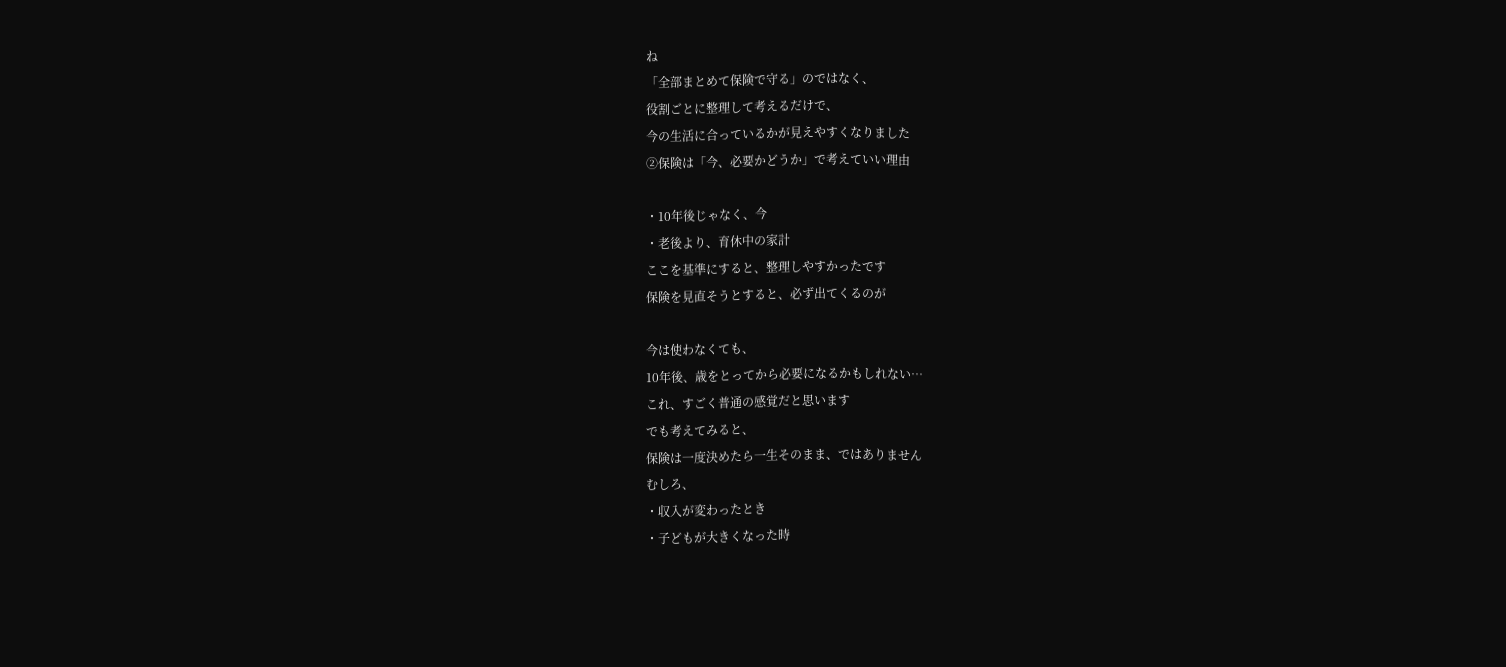ね
「全部まとめて保険で守る」のではなく、
役割ごとに整理して考えるだけで、
今の生活に合っているかが見えやすくなりました
②保険は「今、必要かどうか」で考えていい理由

・10年後じゃなく、今
・老後より、育休中の家計
ここを基準にすると、整理しやすかったです
保険を見直そうとすると、必ず出てくるのが

今は使わなくても、
10年後、歳をとってから必要になるかもしれない…
これ、すごく普通の感覚だと思います
でも考えてみると、
保険は一度決めたら一生そのまま、ではありません
むしろ、
・収入が変わったとき
・子どもが大きくなった時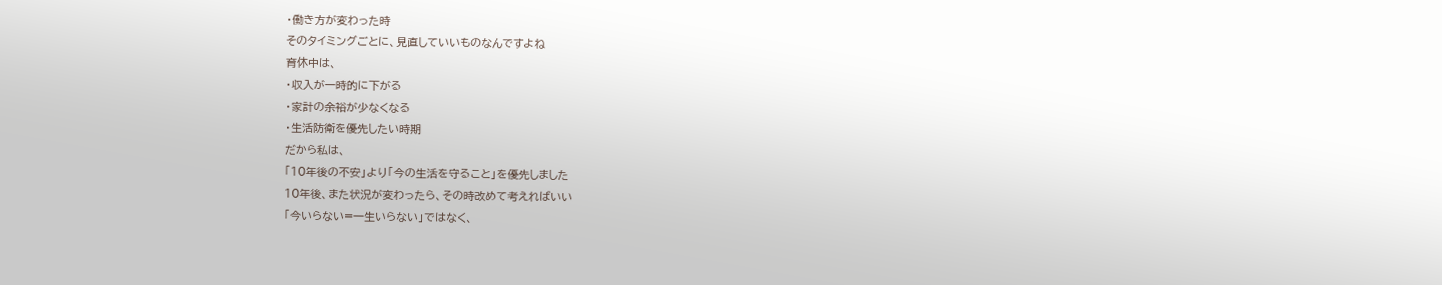・働き方が変わった時
そのタイミングごとに、見直していいものなんですよね
育休中は、
・収入が一時的に下がる
・家計の余裕が少なくなる
・生活防衛を優先したい時期
だから私は、
「10年後の不安」より「今の生活を守ること」を優先しました
10年後、また状況が変わったら、その時改めて考えればいい
「今いらない=一生いらない」ではなく、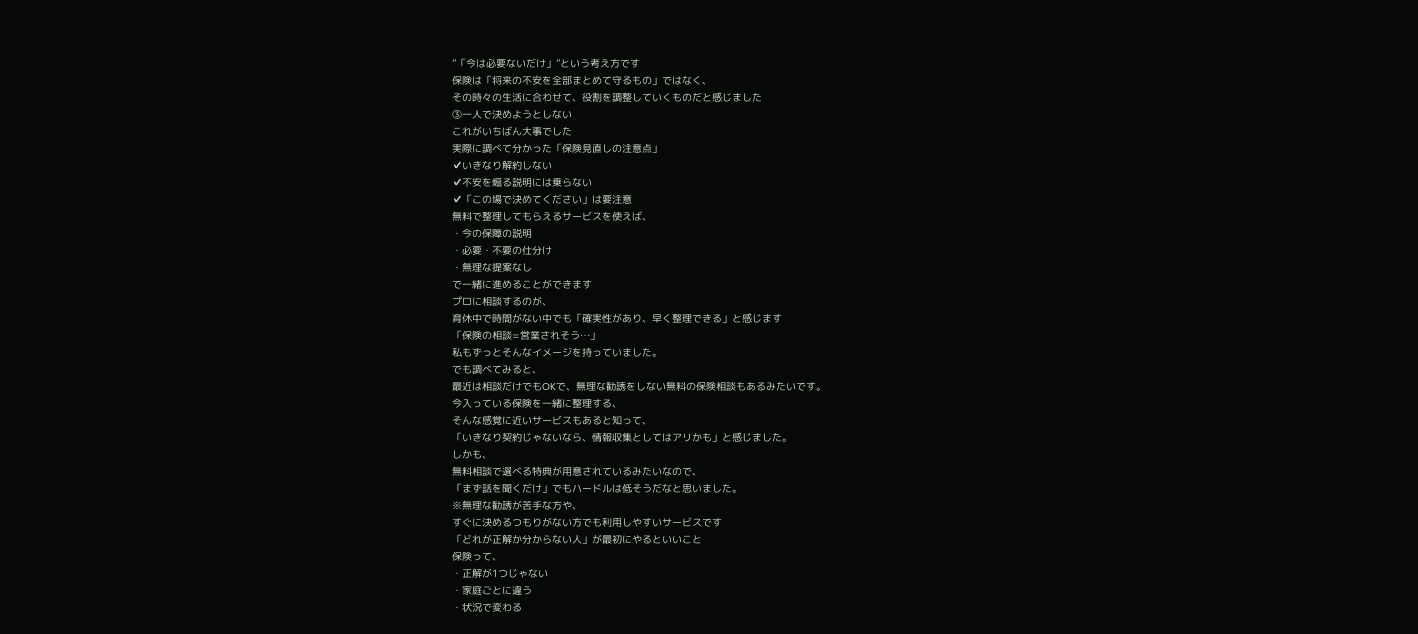”「今は必要ないだけ」”という考え方です
保険は「将来の不安を全部まとめて守るもの」ではなく、
その時々の生活に合わせて、役割を調整していくものだと感じました
③一人で決めようとしない
これがいちばん大事でした
実際に調べて分かった「保険見直しの注意点」
✔いきなり解約しない
✔不安を煽る説明には乗らない
✔「この場で決めてください」は要注意
無料で整理してもらえるサービスを使えば、
・今の保障の説明
・必要・不要の仕分け
・無理な提案なし
で一緒に進めることができます
プロに相談するのが、
育休中で時間がない中でも「確実性があり、早く整理できる」と感じます
「保険の相談=営業されそう…」
私もずっとそんなイメージを持っていました。
でも調べてみると、
最近は相談だけでもOKで、無理な勧誘をしない無料の保険相談もあるみたいです。
今入っている保険を一緒に整理する、
そんな感覚に近いサービスもあると知って、
「いきなり契約じゃないなら、情報収集としてはアリかも」と感じました。
しかも、
無料相談で選べる特典が用意されているみたいなので、
「まず話を聞くだけ」でもハードルは低そうだなと思いました。
※無理な勧誘が苦手な方や、
すぐに決めるつもりがない方でも利用しやすいサービスです
「どれが正解か分からない人」が最初にやるといいこと
保険って、
・正解が1つじゃない
・家庭ごとに違う
・状況で変わる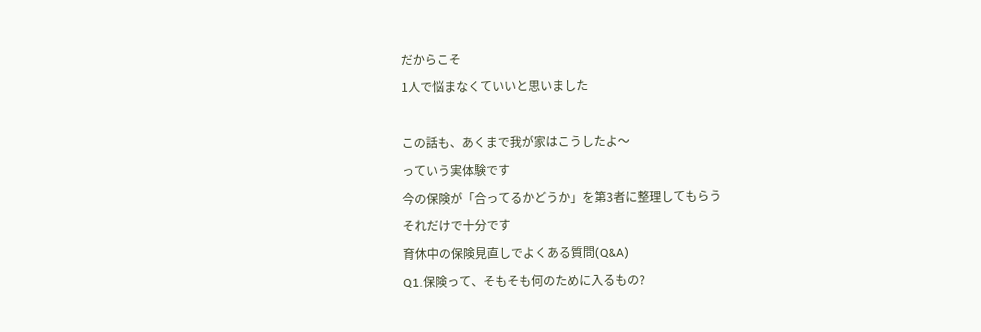だからこそ
1人で悩まなくていいと思いました

この話も、あくまで我が家はこうしたよ〜
っていう実体験です
今の保険が「合ってるかどうか」を第3者に整理してもらう
それだけで十分です
育休中の保険見直しでよくある質問(Q&A)
Q1.保険って、そもそも何のために入るもの?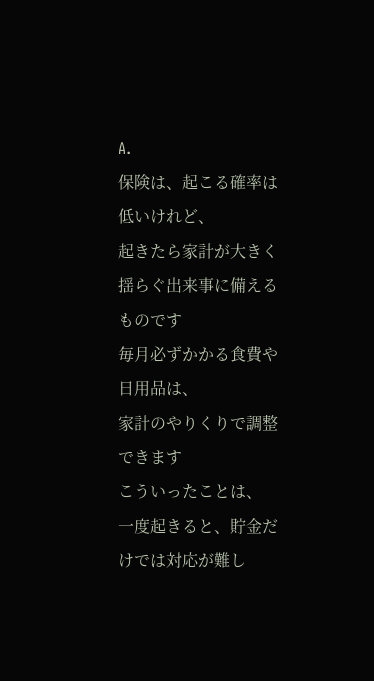A.
保険は、起こる確率は低いけれど、
起きたら家計が大きく揺らぐ出来事に備えるものです
毎月必ずかかる食費や日用品は、
家計のやりくりで調整できます
こういったことは、
一度起きると、貯金だけでは対応が難し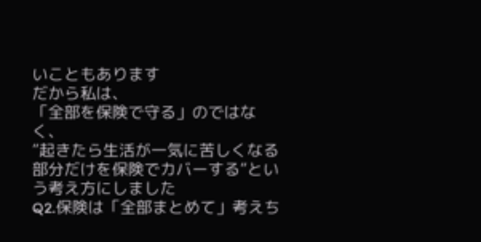いこともあります
だから私は、
「全部を保険で守る」のではなく、
”起きたら生活が一気に苦しくなる部分だけを保険でカバーする”という考え方にしました
Q2.保険は「全部まとめて」考えち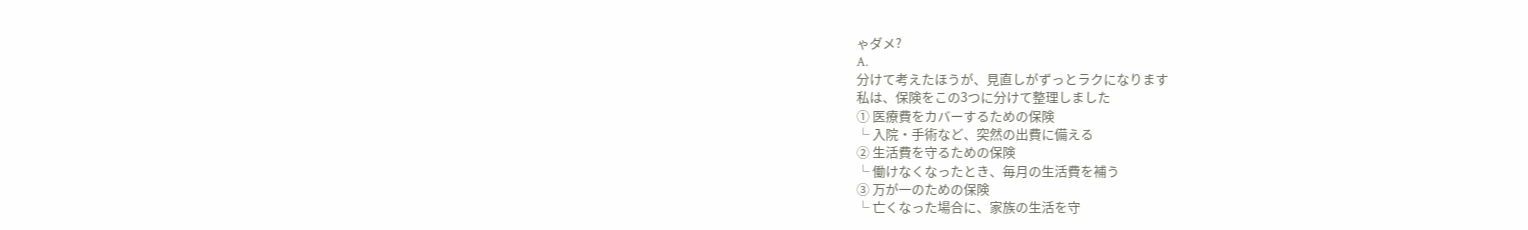ゃダメ?
A.
分けて考えたほうが、見直しがずっとラクになります
私は、保険をこの3つに分けて整理しました
① 医療費をカバーするための保険
└ 入院・手術など、突然の出費に備える
② 生活費を守るための保険
└ 働けなくなったとき、毎月の生活費を補う
③ 万が一のための保険
└ 亡くなった場合に、家族の生活を守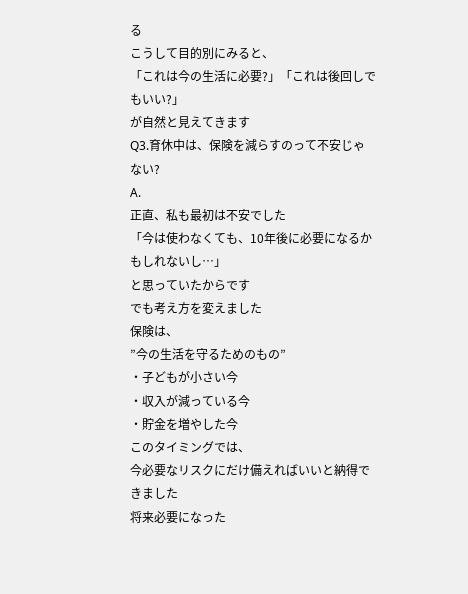る
こうして目的別にみると、
「これは今の生活に必要?」「これは後回しでもいい?」
が自然と見えてきます
Q3.育休中は、保険を減らすのって不安じゃない?
A.
正直、私も最初は不安でした
「今は使わなくても、10年後に必要になるかもしれないし…」
と思っていたからです
でも考え方を変えました
保険は、
”今の生活を守るためのもの”
・子どもが小さい今
・収入が減っている今
・貯金を増やした今
このタイミングでは、
今必要なリスクにだけ備えればいいと納得できました
将来必要になった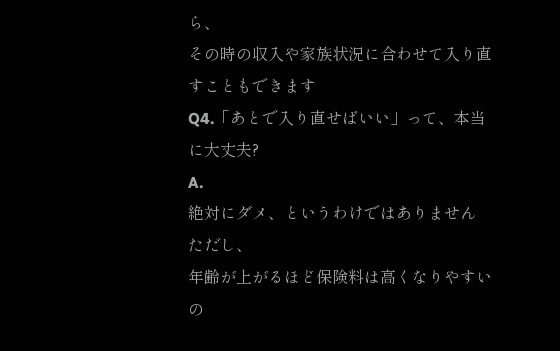ら、
その時の収入や家族状況に合わせて入り直すこともできます
Q4.「あとで入り直せばいい」って、本当に大丈夫?
A.
絶対にダメ、というわけではありません
ただし、
年齢が上がるほど保険料は高くなりやすいの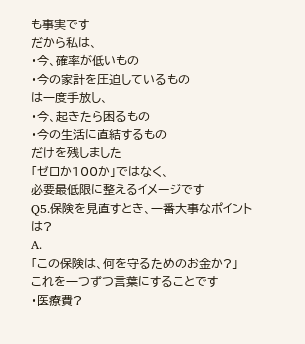も事実です
だから私は、
・今、確率が低いもの
・今の家計を圧迫しているもの
は一度手放し、
・今、起きたら困るもの
・今の生活に直結するもの
だけを残しました
「ゼロか100か」ではなく、
必要最低限に整えるイメージです
Q5.保険を見直すとき、一番大事なポイントは?
A.
「この保険は、何を守るためのお金か?」
これを一つずつ言葉にすることです
・医療費?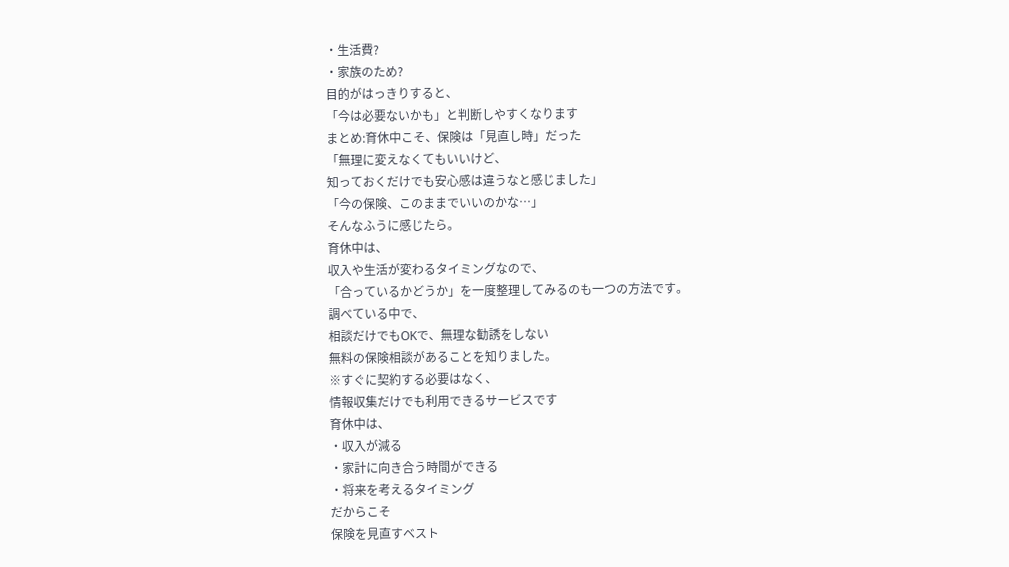・生活費?
・家族のため?
目的がはっきりすると、
「今は必要ないかも」と判断しやすくなります
まとめ:育休中こそ、保険は「見直し時」だった
「無理に変えなくてもいいけど、
知っておくだけでも安心感は違うなと感じました」
「今の保険、このままでいいのかな…」
そんなふうに感じたら。
育休中は、
収入や生活が変わるタイミングなので、
「合っているかどうか」を一度整理してみるのも一つの方法です。
調べている中で、
相談だけでもOKで、無理な勧誘をしない
無料の保険相談があることを知りました。
※すぐに契約する必要はなく、
情報収集だけでも利用できるサービスです
育休中は、
・収入が減る
・家計に向き合う時間ができる
・将来を考えるタイミング
だからこそ
保険を見直すベスト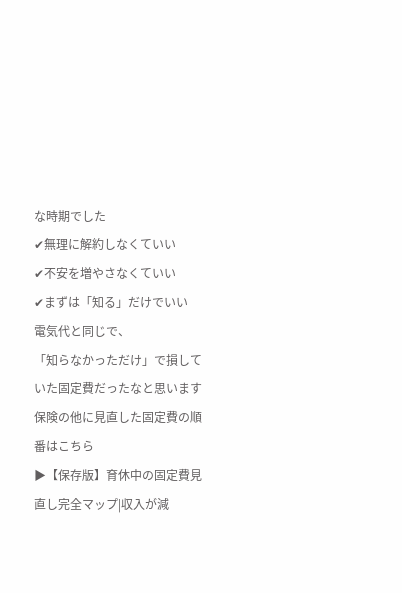な時期でした
✔無理に解約しなくていい
✔不安を増やさなくていい
✔まずは「知る」だけでいい
電気代と同じで、
「知らなかっただけ」で損していた固定費だったなと思います
保険の他に見直した固定費の順番はこちら
▶【保存版】育休中の固定費見直し完全マップ|収入が減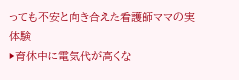っても不安と向き合えた看護師ママの実体験
▶育休中に電気代が高くな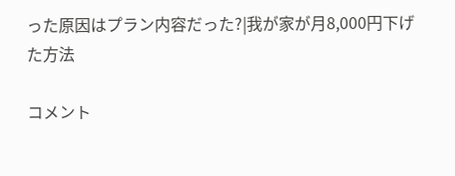った原因はプラン内容だった?|我が家が月8,000円下げた方法

コメント